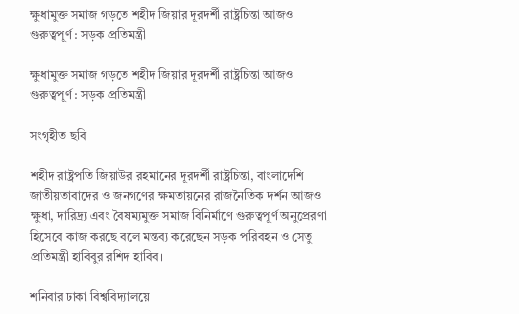ক্ষুধামুক্ত সমাজ গড়তে শহীদ জিয়ার দূরদর্শী রাষ্ট্রচিন্তা আজও গুরুত্বপূর্ণ : সড়ক প্রতিমন্ত্রী

ক্ষুধামুক্ত সমাজ গড়তে শহীদ জিয়ার দূরদর্শী রাষ্ট্রচিন্তা আজও গুরুত্বপূর্ণ : সড়ক প্রতিমন্ত্রী

সংগৃহীত ছবি

শহীদ রাষ্ট্রপতি জিয়াউর রহমানের দূরদর্শী রাষ্ট্রচিন্তা, বাংলাদেশি জাতীয়তাবাদের ও জনগণের ক্ষমতায়নের রাজনৈতিক দর্শন আজও ক্ষুধা, দারিদ্র্য এবং বৈষম্যমুক্ত সমাজ বিনির্মাণে গুরুত্বপূর্ণ অনুপ্রেরণা হিসেবে কাজ করছে বলে মন্তব্য করেছেন সড়ক পরিবহন ও সেতু প্রতিমন্ত্রী হাবিবুর রশিদ হাবিব।

শনিবার ঢাকা বিশ্ববিদ্যালয়ে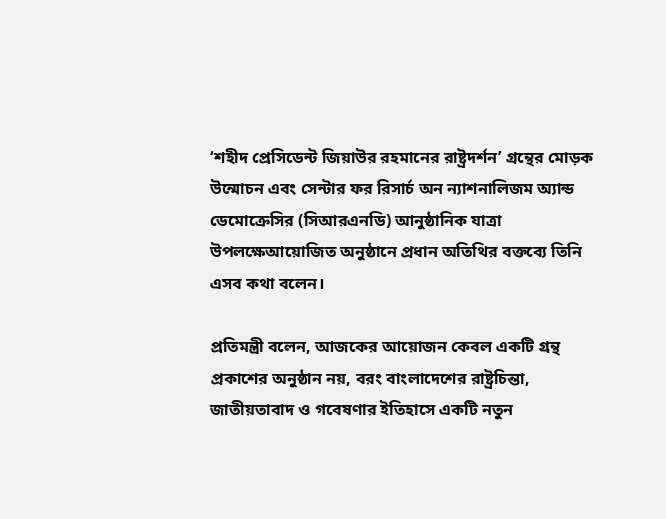‘শহীদ প্রেসিডেন্ট জিয়াউর রহমানের রাষ্ট্রদর্শন’ গ্রন্থের মোড়ক উন্মোচন এবং সেন্টার ফর রিসার্চ অন ন্যাশনালিজম অ্যান্ড ডেমোক্রেসির (সিআরএনডি) আনুষ্ঠানিক যাত্রা উপলক্ষেআয়োজিত অনুষ্ঠানে প্রধান অতিথির বক্তব্যে তিনি এসব কথা বলেন।

প্রতিমন্ত্রী বলেন, আজকের আয়োজন কেবল একটি গ্রন্থ প্রকাশের অনুষ্ঠান নয়, বরং বাংলাদেশের রাষ্ট্রচিন্তা, জাতীয়তাবাদ ও গবেষণার ইতিহাসে একটি নতুন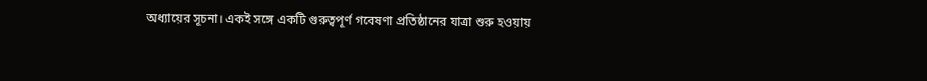অধ্যায়ের সূচনা। একই সঙ্গে একটি গুরুত্বপূর্ণ গবেষণা প্রতিষ্ঠানের যাত্রা শুরু হওয়ায়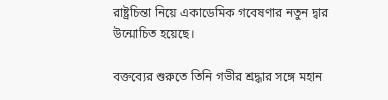রাষ্ট্রচিন্তা নিয়ে একাডেমিক গবেষণার নতুন দ্বার উন্মোচিত হয়েছে।

বক্তব্যের শুরুতে তিনি গভীর শ্রদ্ধার সঙ্গে মহান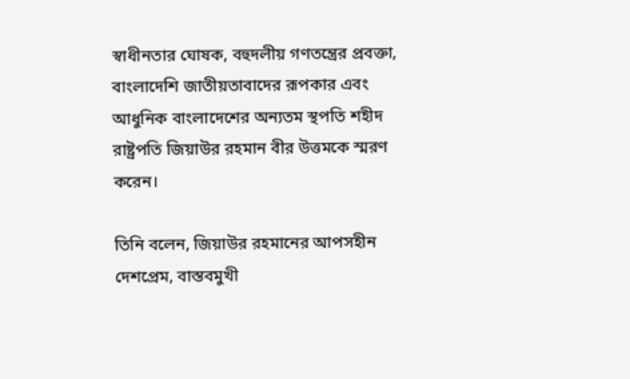স্বাধীনতার ঘোষক, বহুদলীয় গণতন্ত্রের প্রবক্তা, বাংলাদেশি জাতীয়তাবাদের রূপকার এবং আধুনিক বাংলাদেশের অন্যতম স্থপতি শহীদ রাষ্ট্রপতি জিয়াউর রহমান বীর উত্তমকে স্মরণ করেন।

তিনি বলেন, জিয়াউর রহমানের আপসহীন দেশপ্রেম, বাস্তবমুখী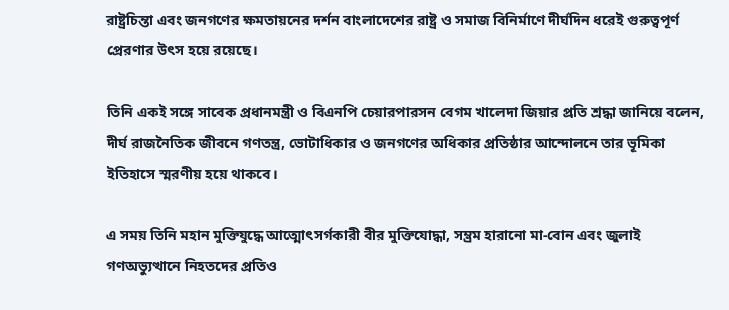রাষ্ট্রচিন্তা এবং জনগণের ক্ষমতায়নের দর্শন বাংলাদেশের রাষ্ট্র ও সমাজ বিনির্মাণে দীর্ঘদিন ধরেই গুরুত্বপূর্ণ প্রেরণার উৎস হয়ে রয়েছে।

তিনি একই সঙ্গে সাবেক প্রধানমন্ত্রী ও বিএনপি চেয়ারপারসন বেগম খালেদা জিয়ার প্রতি শ্রদ্ধা জানিয়ে বলেন, দীর্ঘ রাজনৈতিক জীবনে গণতন্ত্র, ভোটাধিকার ও জনগণের অধিকার প্রতিষ্ঠার আন্দোলনে তার ভূমিকা ইতিহাসে স্মরণীয় হয়ে থাকবে।

এ সময় তিনি মহান মুক্তিযুদ্ধে আত্মোৎসর্গকারী বীর মুক্তিযোদ্ধা, সম্ভ্রম হারানো মা-বোন এবং জুলাই গণঅভ্যুত্থানে নিহতদের প্রতিও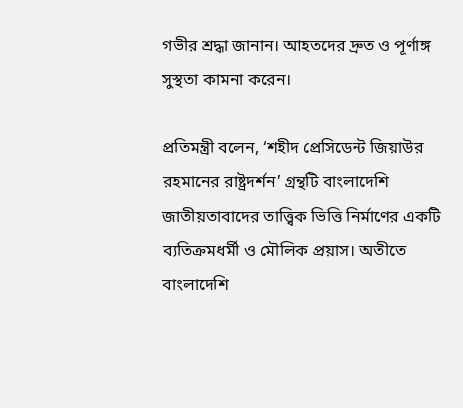গভীর শ্রদ্ধা জানান। আহতদের দ্রুত ও পূর্ণাঙ্গ সুস্থতা কামনা করেন।

প্রতিমন্ত্রী বলেন, ‘শহীদ প্রেসিডেন্ট জিয়াউর রহমানের রাষ্ট্রদর্শন’ গ্রন্থটি বাংলাদেশি জাতীয়তাবাদের তাত্ত্বিক ভিত্তি নির্মাণের একটি ব্যতিক্রমধর্মী ও মৌলিক প্রয়াস। অতীতে বাংলাদেশি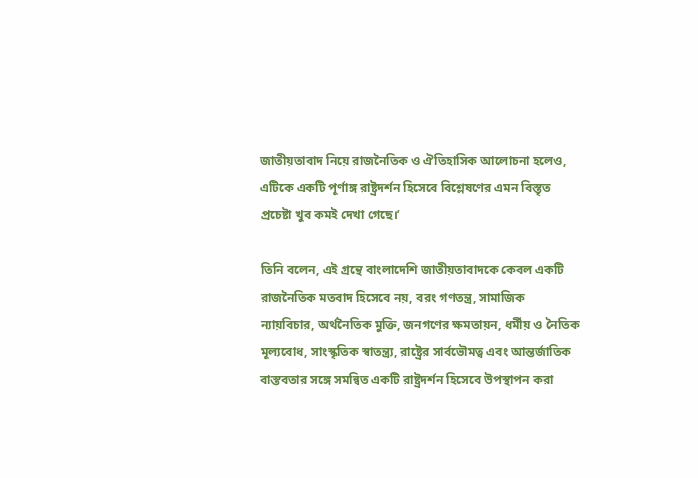জাতীয়তাবাদ নিয়ে রাজনৈতিক ও ঐতিহাসিক আলোচনা হলেও, এটিকে একটি পূর্ণাঙ্গ রাষ্ট্রদর্শন হিসেবে বিশ্লেষণের এমন বিস্তৃত প্রচেষ্টা খুব কমই দেখা গেছে।’

তিনি বলেন, এই গ্রন্থে বাংলাদেশি জাতীয়তাবাদকে কেবল একটি রাজনৈতিক মতবাদ হিসেবে নয়, বরং গণতন্ত্র, সামাজিক ন্যায়বিচার, অর্থনৈতিক মুক্তি, জনগণের ক্ষমতায়ন, ধর্মীয় ও নৈতিক মূল্যবোধ, সাংস্কৃতিক স্বাতন্ত্র্য, রাষ্ট্রের সার্বভৌমত্ব এবং আন্তর্জাতিক বাস্তবতার সঙ্গে সমন্বিত একটি রাষ্ট্রদর্শন হিসেবে উপস্থাপন করা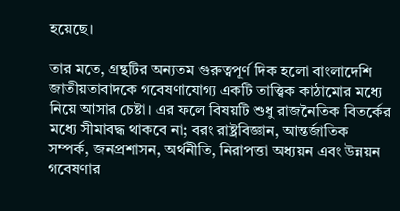হয়েছে।

তার মতে, গ্রন্থটির অন্যতম গুরুত্বপূর্ণ দিক হলো বাংলাদেশি জাতীয়তাবাদকে গবেষণাযোগ্য একটি তাত্ত্বিক কাঠামোর মধ্যে নিয়ে আসার চেষ্টা। এর ফলে বিষয়টি শুধু রাজনৈতিক বিতর্কের মধ্যে সীমাবদ্ধ থাকবে না; বরং রাষ্ট্রবিজ্ঞান, আন্তর্জাতিক সম্পর্ক, জনপ্রশাসন, অর্থনীতি, নিরাপত্তা অধ্যয়ন এবং উন্নয়ন গবেষণার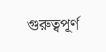গুরুত্বপূর্ণ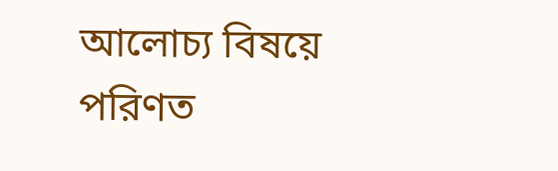আলোচ্য বিষয়ে পরিণত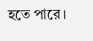হতে পারে।